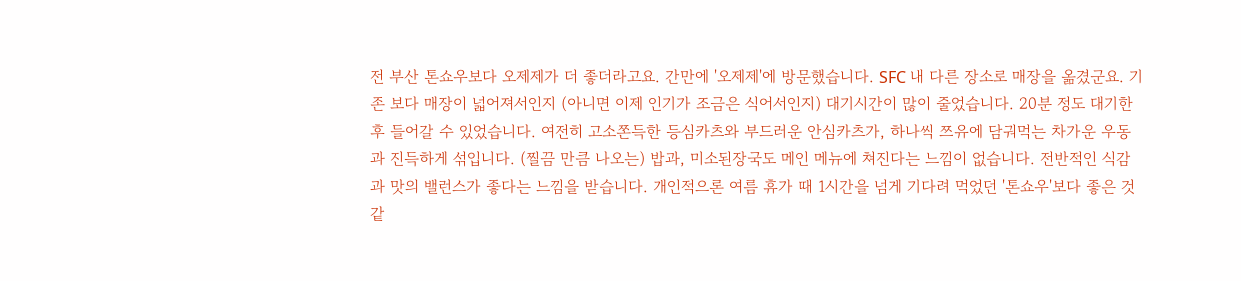전 부산 톤쇼우보다 오제제가 더 좋더라고요. 간만에 '오제제'에 방문했습니다. SFC 내 다른 장소로 매장을 옮겼군요. 기존 보다 매장이 넓어져서인지 (아니면 이제 인기가 조금은 식어서인지) 대기시간이 많이 줄었습니다. 20분 정도 대기한 후 들어갈 수 있었습니다. 여전히 고소쫀득한 등심카츠와 부드러운 안심카츠가, 하나씩 쯔유에 담궈먹는 차가운 우동과 진득하게 섞입니다. (찔끔 만큼 나오는) 밥과, 미소된장국도 메인 메뉴에 쳐진다는 느낌이 없습니다. 전반적인 식감과 맛의 밸런스가 좋다는 느낌을 받습니다. 개인적으론 여름 휴가 때 1시간을 넘게 기다려 먹었던 '톤쇼우'보다 좋은 것 같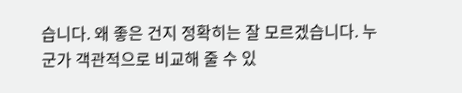습니다. 왜 좋은 건지 정확히는 잘 모르겠습니다. 누군가 객관적으로 비교해 줄 수 있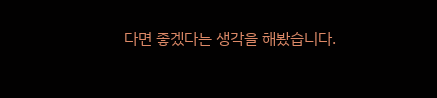다면 좋겠다는 생각을 해봤습니다.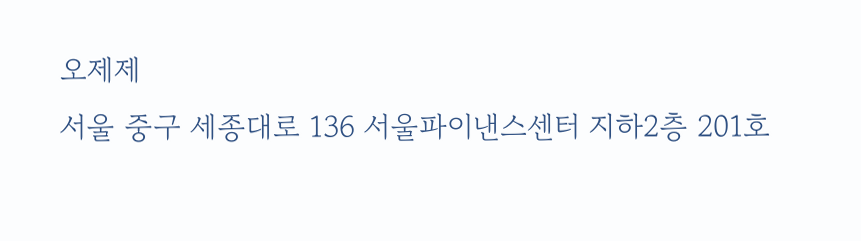오제제
서울 중구 세종대로 136 서울파이낸스센터 지하2층 201호